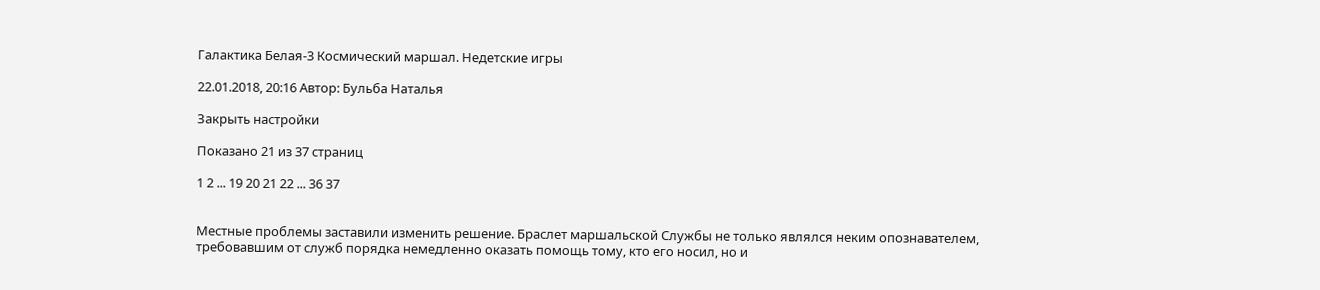Галактика Белая-3 Космический маршал. Недетские игры

22.01.2018, 20:16 Автор: Бульба Наталья

Закрыть настройки

Показано 21 из 37 страниц

1 2 ... 19 20 21 22 ... 36 37


Местные проблемы заставили изменить решение. Браслет маршальской Службы не только являлся неким опознавателем, требовавшим от служб порядка немедленно оказать помощь тому, кто его носил, но и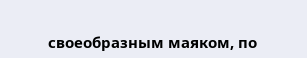своеобразным маяком, по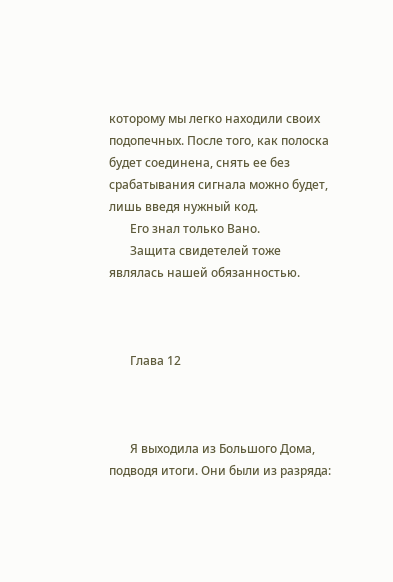которому мы легко находили своих подопечных. После того, как полоска будет соединена, снять ее без срабатывания сигнала можно будет, лишь введя нужный код.
       Его знал только Вано.
       Защита свидетелей тоже являлась нашей обязанностью.



       Глава 12



       Я выходила из Большого Дома, подводя итоги. Они были из разряда: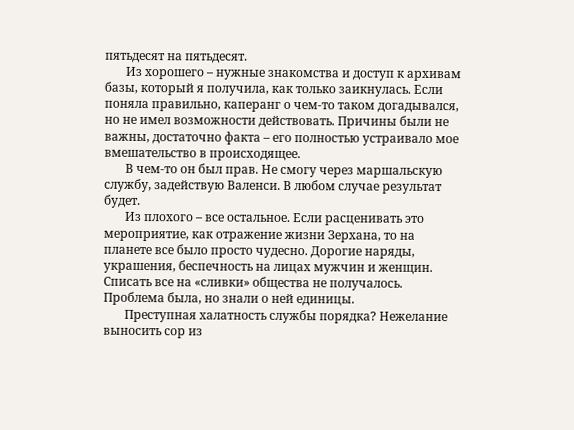пятьдесят на пятьдесят.
       Из хорошего – нужные знакомства и доступ к архивам базы, который я получила, как только заикнулась. Если поняла правильно, каперанг о чем-то таком догадывался, но не имел возможности действовать. Причины были не важны, достаточно факта – его полностью устраивало мое вмешательство в происходящее.
       В чем-то он был прав. Не смогу через маршальскую службу, задействую Валенси. В любом случае результат будет.
       Из плохого – все остальное. Если расценивать это мероприятие, как отражение жизни Зерхана, то на планете все было просто чудесно. Дорогие наряды, украшения, беспечность на лицах мужчин и женщин. Списать все на «сливки» общества не получалось. Проблема была, но знали о ней единицы.
       Преступная халатность службы порядка? Нежелание выносить сор из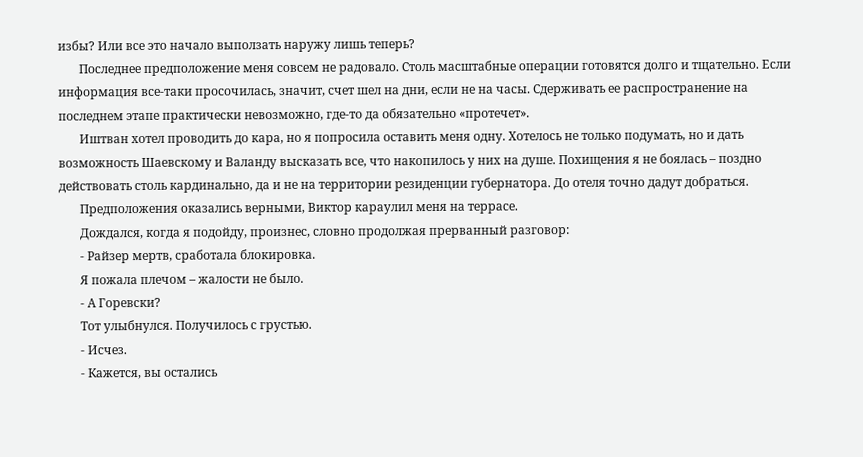избы? Или все это начало выползать наружу лишь теперь?
       Последнее предположение меня совсем не радовало. Столь масштабные операции готовятся долго и тщательно. Если информация все-таки просочилась, значит, счет шел на дни, если не на часы. Сдерживать ее распространение на последнем этапе практически невозможно, где-то да обязательно «протечет».
       Иштван хотел проводить до кара, но я попросила оставить меня одну. Хотелось не только подумать, но и дать возможность Шаевскому и Валанду высказать все, что накопилось у них на душе. Похищения я не боялась – поздно действовать столь кардинально, да и не на территории резиденции губернатора. До отеля точно дадут добраться.
       Предположения оказались верными, Виктор караулил меня на террасе.
       Дождался, когда я подойду, произнес, словно продолжая прерванный разговор:
       - Райзер мертв, сработала блокировка.
       Я пожала плечом – жалости не было.
       - А Горевски?
       Тот улыбнулся. Получилось с грустью.
       - Исчез.
       - Кажется, вы остались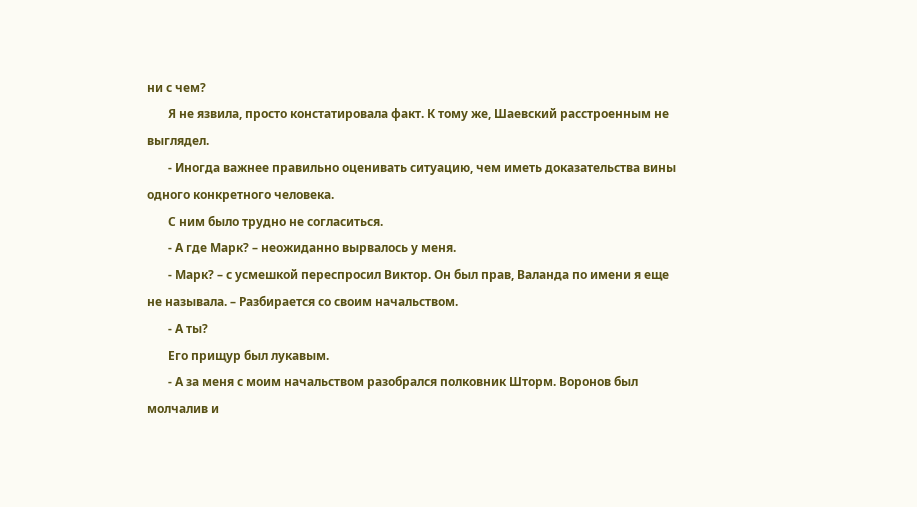ни с чем?
       Я не язвила, просто констатировала факт. К тому же, Шаевский расстроенным не выглядел.
       - Иногда важнее правильно оценивать ситуацию, чем иметь доказательства вины одного конкретного человека.
       С ним было трудно не согласиться.
       - А где Марк? – неожиданно вырвалось у меня.
       - Марк? – с усмешкой переспросил Виктор. Он был прав, Валанда по имени я еще не называла. – Разбирается со своим начальством.
       - А ты?
       Его прищур был лукавым.
       - А за меня с моим начальством разобрался полковник Шторм. Воронов был молчалив и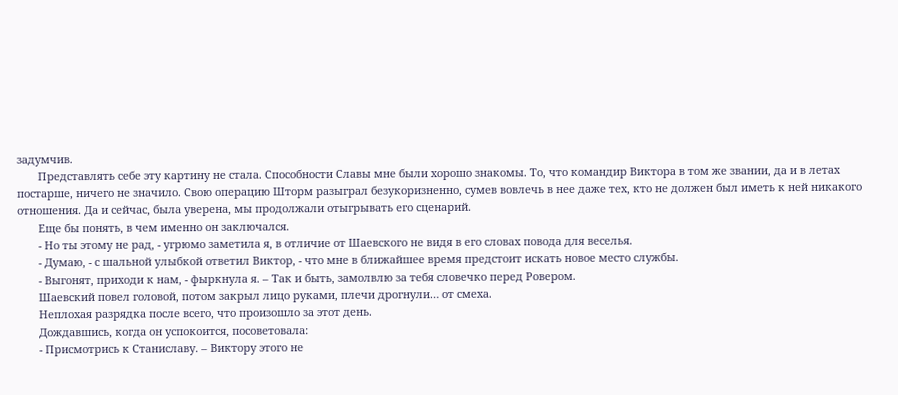задумчив.
       Представлять себе эту картину не стала. Способности Славы мне были хорошо знакомы. То, что командир Виктора в том же звании, да и в летах постарше, ничего не значило. Свою операцию Шторм разыграл безукоризненно, сумев вовлечь в нее даже тех, кто не должен был иметь к ней никакого отношения. Да и сейчас, была уверена, мы продолжали отыгрывать его сценарий.
       Еще бы понять, в чем именно он заключался.
       - Но ты этому не рад, - угрюмо заметила я, в отличие от Шаевского не видя в его словах повода для веселья.
       - Думаю, - с шальной улыбкой ответил Виктор, - что мне в ближайшее время предстоит искать новое место службы.
       - Выгонят, приходи к нам, - фыркнула я. – Так и быть, замолвлю за тебя словечко перед Ровером.
       Шаевский повел головой, потом закрыл лицо руками, плечи дрогнули… от смеха.
       Неплохая разрядка после всего, что произошло за этот день.
       Дождавшись, когда он успокоится, посоветовала:
       - Присмотрись к Станиславу. – Виктору этого не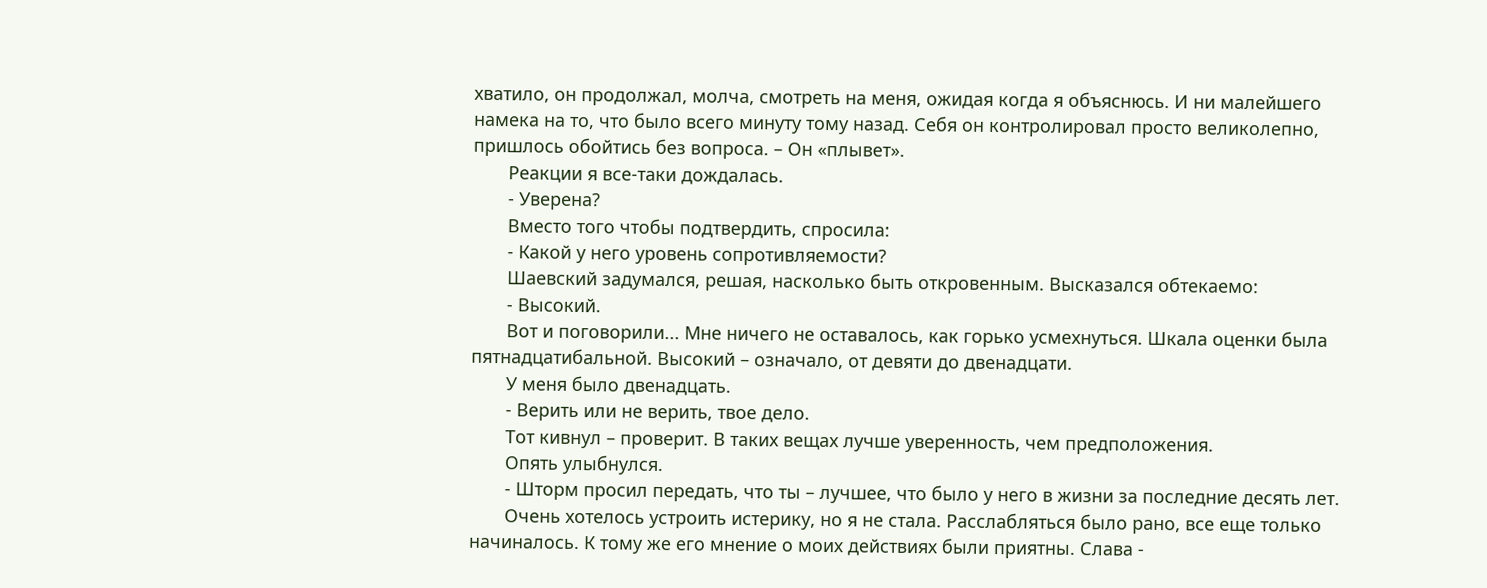хватило, он продолжал, молча, смотреть на меня, ожидая когда я объяснюсь. И ни малейшего намека на то, что было всего минуту тому назад. Себя он контролировал просто великолепно, пришлось обойтись без вопроса. – Он «плывет».
       Реакции я все-таки дождалась.
       - Уверена?
       Вместо того чтобы подтвердить, спросила:
       - Какой у него уровень сопротивляемости?
       Шаевский задумался, решая, насколько быть откровенным. Высказался обтекаемо:
       - Высокий.
       Вот и поговорили... Мне ничего не оставалось, как горько усмехнуться. Шкала оценки была пятнадцатибальной. Высокий – означало, от девяти до двенадцати.
       У меня было двенадцать.
       - Верить или не верить, твое дело.
       Тот кивнул – проверит. В таких вещах лучше уверенность, чем предположения.
       Опять улыбнулся.
       - Шторм просил передать, что ты – лучшее, что было у него в жизни за последние десять лет.
       Очень хотелось устроить истерику, но я не стала. Расслабляться было рано, все еще только начиналось. К тому же его мнение о моих действиях были приятны. Слава -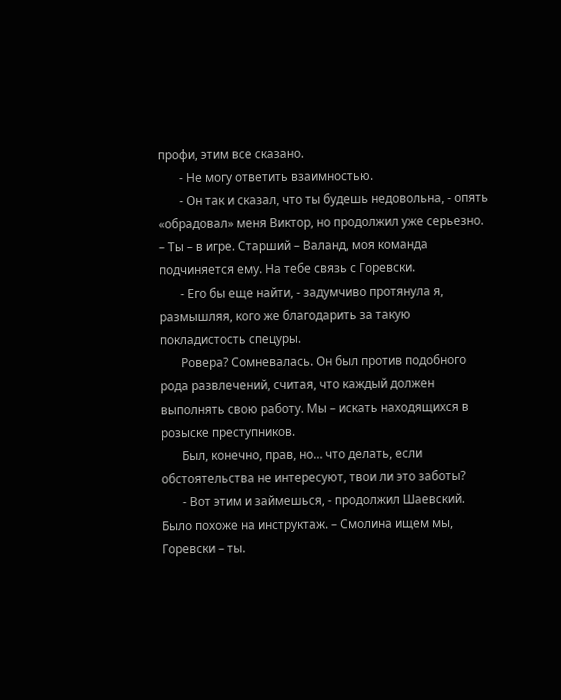профи, этим все сказано.
       - Не могу ответить взаимностью.
       - Он так и сказал, что ты будешь недовольна, - опять «обрадовал» меня Виктор, но продолжил уже серьезно. – Ты – в игре. Старший – Валанд, моя команда подчиняется ему. На тебе связь с Горевски.
       - Его бы еще найти, - задумчиво протянула я, размышляя, кого же благодарить за такую покладистость спецуры.
       Ровера? Сомневалась. Он был против подобного рода развлечений, считая, что каждый должен выполнять свою работу. Мы – искать находящихся в розыске преступников.
       Был, конечно, прав, но… что делать, если обстоятельства не интересуют, твои ли это заботы?
       - Вот этим и займешься, - продолжил Шаевский. Было похоже на инструктаж. – Смолина ищем мы, Горевски – ты.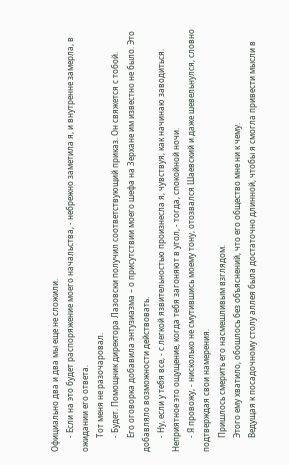Официально два и два мы еще не сложили.
       - Если на это будет распоряжение моего начальства, - небрежно заметила я, и внутренне замерла, в ожидании его ответа.
       Тот меня не разочаровал.
       - Будет. Помощник директора Лазовски получил соответствующий приказ. Он свяжется с тобой.
       Его оговорка добавила энтузиазма – о присутствии моего шефа на Зерхане им известно не было. Это добавляло возможности действовать.
       - Ну, если у тебя все, - с легкой язвительностью произнесла я, чувствуя, как начинаю заводиться. Неприятное это ощущение, когда тебя загоняют в угол, - тогда, спокойной ночи.
       - Я провожу, - нисколько не смутившись моему тону, отозвался Шаевский и даже шевельнулся, словно подтверждая свои намерения.
       Пришлось смерить его насмешливым взглядом.
       Этого ему хватило, обошлось без объяснений, что его общество мне ни к чему.
       Ведущая к посадочному столу аллея была достаточно длинной, чтобы я смогла привести мысли в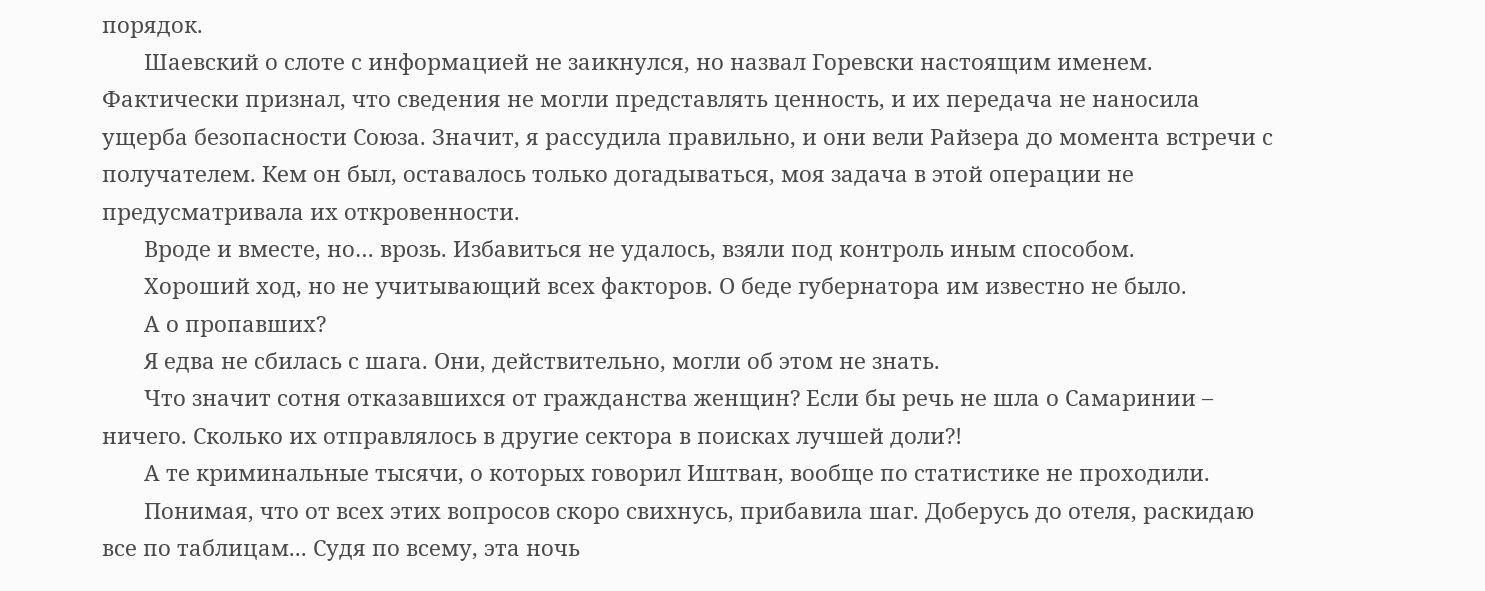порядок.
       Шаевский о слоте с информацией не заикнулся, но назвал Горевски настоящим именем. Фактически признал, что сведения не могли представлять ценность, и их передача не наносила ущерба безопасности Союза. Значит, я рассудила правильно, и они вели Райзера до момента встречи с получателем. Кем он был, оставалось только догадываться, моя задача в этой операции не предусматривала их откровенности.
       Вроде и вместе, но… врозь. Избавиться не удалось, взяли под контроль иным способом.
       Хороший ход, но не учитывающий всех факторов. О беде губернатора им известно не было.
       А о пропавших?
       Я едва не сбилась с шага. Они, действительно, могли об этом не знать.
       Что значит сотня отказавшихся от гражданства женщин? Если бы речь не шла о Самаринии – ничего. Сколько их отправлялось в другие сектора в поисках лучшей доли?!
       А те криминальные тысячи, о которых говорил Иштван, вообще по статистике не проходили.
       Понимая, что от всех этих вопросов скоро свихнусь, прибавила шаг. Доберусь до отеля, раскидаю все по таблицам... Судя по всему, эта ночь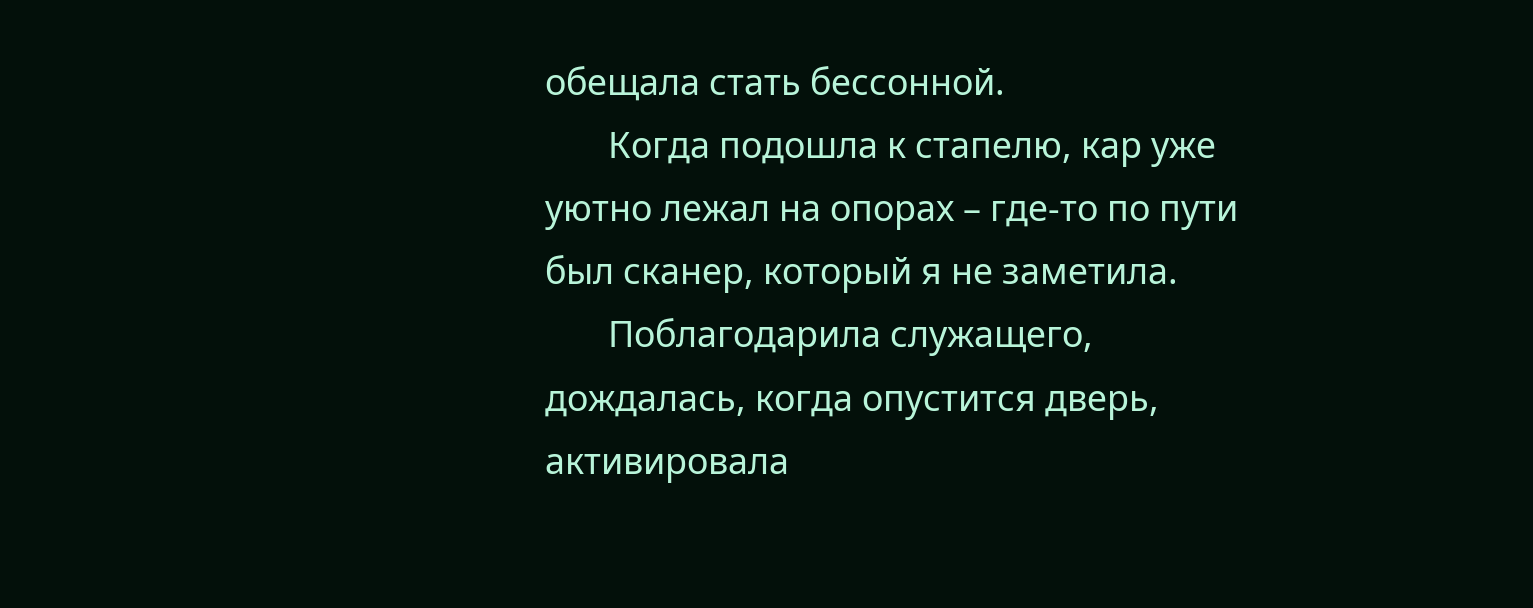обещала стать бессонной.
       Когда подошла к стапелю, кар уже уютно лежал на опорах – где-то по пути был сканер, который я не заметила.
       Поблагодарила служащего, дождалась, когда опустится дверь, активировала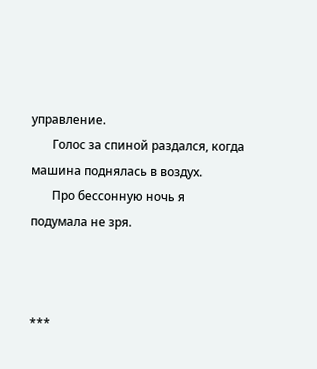управление.
       Голос за спиной раздался, когда машина поднялась в воздух.
       Про бессонную ночь я подумала не зря.



***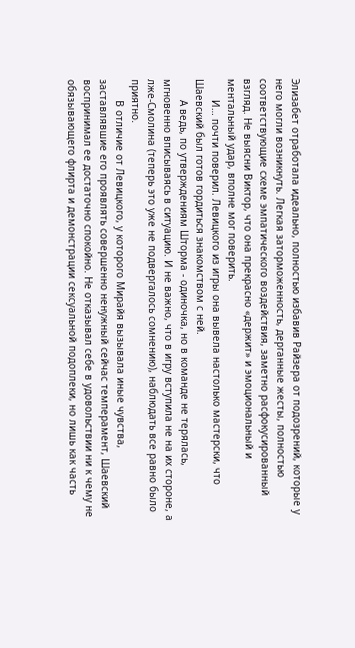Элизабет отработала идеально, полностью избавив Райзера от подозрений, которые у него могли возникнуть. Легкая заторможенность, дерганные жесты, полностью соответствующие схеме эмпатического воздействия, заметно расфокусированный взгляд. Не выясни Виктор, что она прекрасно «держит» и эмоциональный и ментальный удар, вполне мог поверить.
       И… почти поверил. Левицкого из игры она вывела настолько мастерски, что Шаевский был готов гордиться знакомством с ней.
       А ведь, по утверждениям Шторма - одиночка, но в команде не терялась, мгновенно вписываясь в ситуацию. И не важно, что в игру вступила не на их стороне, а лже-Смолина (теперь это уже не подвергалось сомнению), наблюдать все равно было приятно.
       В отличие от Левицкого, у которого Мирайя вызывала иные чувства, заставлявшие его проявлять совершенно ненужный сейчас темперамент, Шаевский воспринимал ее достаточно спокойно. Не отказывал себе в удовольствии ни к чему не обязывающего флирта и демонстрации сексуальной подоплеки, но лишь как часть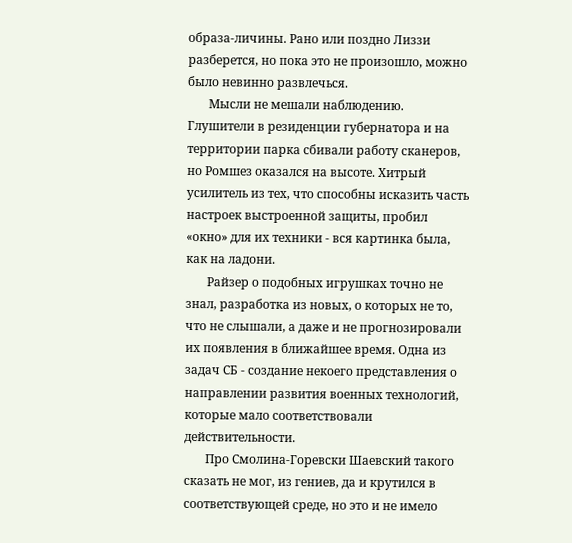образа-личины. Рано или поздно Лиззи разберется, но пока это не произошло, можно было невинно развлечься.
       Мысли не мешали наблюдению. Глушители в резиденции губернатора и на территории парка сбивали работу сканеров, но Ромшез оказался на высоте. Хитрый усилитель из тех, что способны исказить часть настроек выстроенной защиты, пробил «окно» для их техники - вся картинка была, как на ладони.
       Райзер о подобных игрушках точно не знал, разработка из новых, о которых не то, что не слышали, а даже и не прогнозировали их появления в ближайшее время. Одна из задач СБ - создание некоего представления о направлении развития военных технологий, которые мало соответствовали действительности.
       Про Смолина-Горевски Шаевский такого сказать не мог, из гениев, да и крутился в соответствующей среде, но это и не имело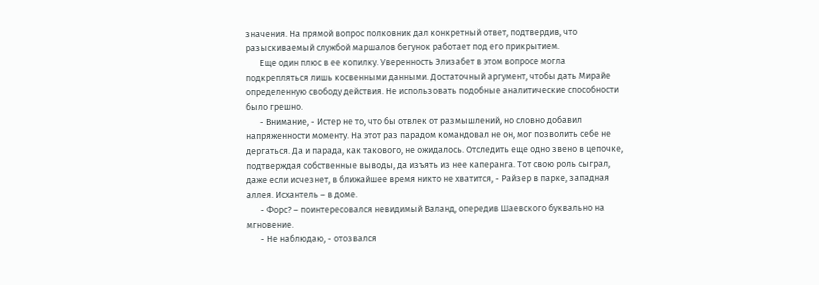значения. На прямой вопрос полковник дал конкретный ответ, подтвердив, что разыскиваемый службой маршалов бегунок работает под его прикрытием.
       Еще один плюс в ее копилку. Уверенность Элизабет в этом вопросе могла подкрепляться лишь косвенными данными. Достаточный аргумент, чтобы дать Мирайе определенную свободу действия. Не использовать подобные аналитические способности было грешно.
       - Внимание, - Истер не то, что бы отвлек от размышлений, но словно добавил напряженности моменту. На этот раз парадом командовал не он, мог позволить себе не дергаться. Да и парада, как такового, не ожидалось. Отследить еще одно звено в цепочке, подтверждая собственные выводы, да изъять из нее каперанга. Тот свою роль сыграл, даже если исчезнет, в ближайшее время никто не хватится, - Райзер в парке, западная аллея. Исхантель – в доме.
       - Форс? – поинтересовался невидимый Валанд, опередив Шаевского буквально на мгновение.
       - Не наблюдаю, - отозвался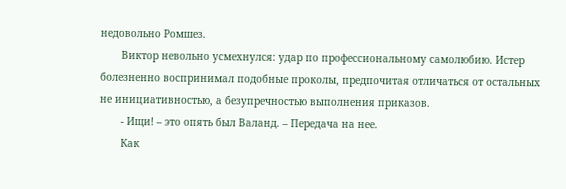недовольно Ромшез.
       Виктор невольно усмехнулся: удар по профессиональному самолюбию. Истер болезненно воспринимал подобные проколы, предпочитая отличаться от остальных не инициативностью, а безупречностью выполнения приказов.
       - Ищи! – это опять был Валанд. – Передача на нее.
       Как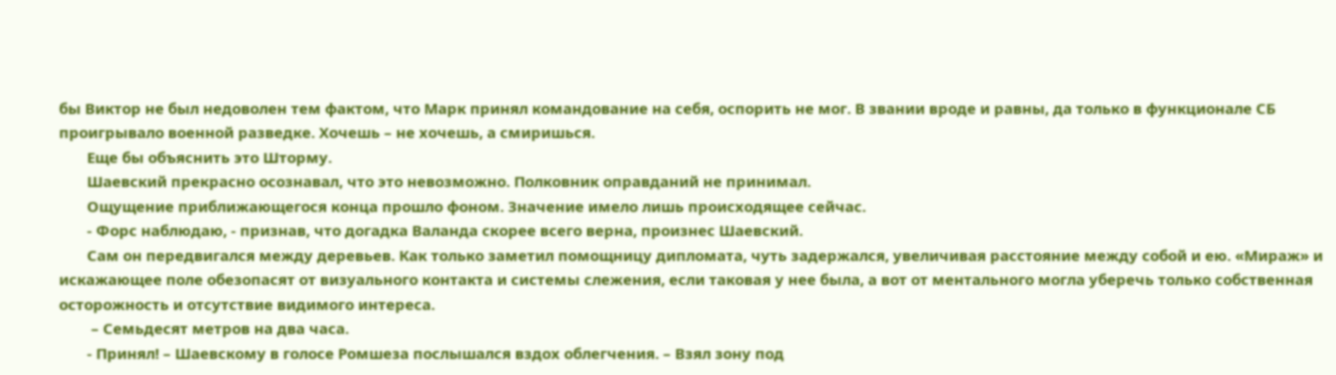бы Виктор не был недоволен тем фактом, что Марк принял командование на себя, оспорить не мог. В звании вроде и равны, да только в функционале СБ проигрывало военной разведке. Хочешь – не хочешь, а смиришься.
       Еще бы объяснить это Шторму.
       Шаевский прекрасно осознавал, что это невозможно. Полковник оправданий не принимал.
       Ощущение приближающегося конца прошло фоном. Значение имело лишь происходящее сейчас.
       - Форс наблюдаю, - признав, что догадка Валанда скорее всего верна, произнес Шаевский.
       Сам он передвигался между деревьев. Как только заметил помощницу дипломата, чуть задержался, увеличивая расстояние между собой и ею. «Мираж» и искажающее поле обезопасят от визуального контакта и системы слежения, если таковая у нее была, а вот от ментального могла уберечь только собственная осторожность и отсутствие видимого интереса.
        – Семьдесят метров на два часа.
       - Принял! – Шаевскому в голосе Ромшеза послышался вздох облегчения. – Взял зону под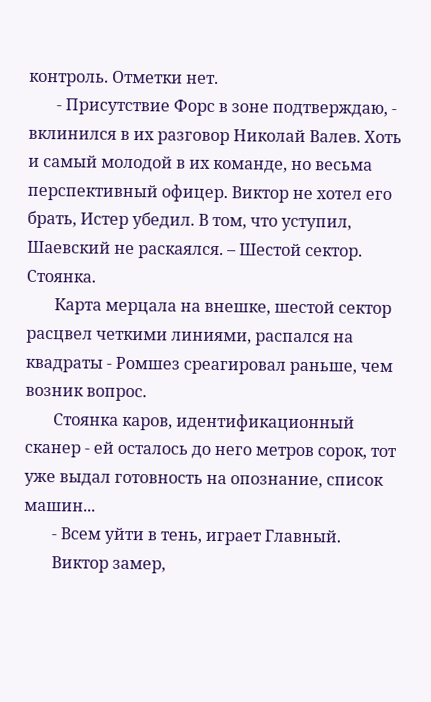контроль. Отметки нет.
       - Присутствие Форс в зоне подтверждаю, - вклинился в их разговор Николай Валев. Хоть и самый молодой в их команде, но весьма перспективный офицер. Виктор не хотел его брать, Истер убедил. В том, что уступил, Шаевский не раскаялся. – Шестой сектор. Стоянка.
       Карта мерцала на внешке, шестой сектор расцвел четкими линиями, распался на квадраты - Ромшез среагировал раньше, чем возник вопрос.
       Стоянка каров, идентификационный сканер - ей осталось до него метров сорок, тот уже выдал готовность на опознание, список машин...
       - Всем уйти в тень, играет Главный.
       Виктор замер,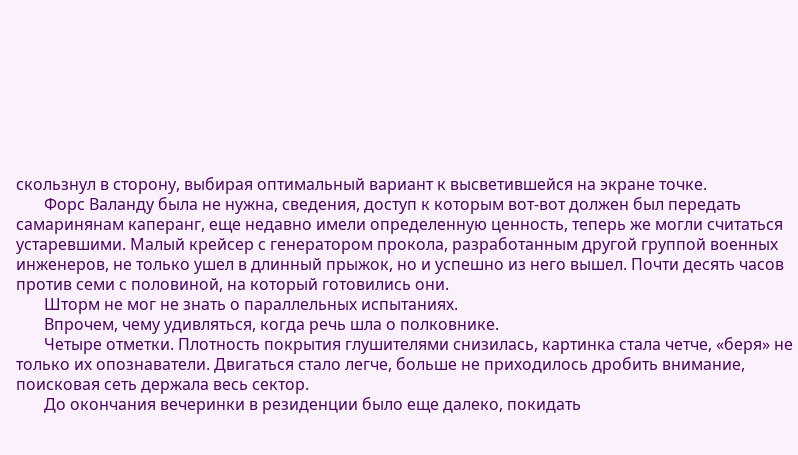скользнул в сторону, выбирая оптимальный вариант к высветившейся на экране точке.
       Форс Валанду была не нужна, сведения, доступ к которым вот-вот должен был передать самаринянам каперанг, еще недавно имели определенную ценность, теперь же могли считаться устаревшими. Малый крейсер с генератором прокола, разработанным другой группой военных инженеров, не только ушел в длинный прыжок, но и успешно из него вышел. Почти десять часов против семи с половиной, на который готовились они.
       Шторм не мог не знать о параллельных испытаниях.
       Впрочем, чему удивляться, когда речь шла о полковнике.
       Четыре отметки. Плотность покрытия глушителями снизилась, картинка стала четче, «беря» не только их опознаватели. Двигаться стало легче, больше не приходилось дробить внимание, поисковая сеть держала весь сектор.
       До окончания вечеринки в резиденции было еще далеко, покидать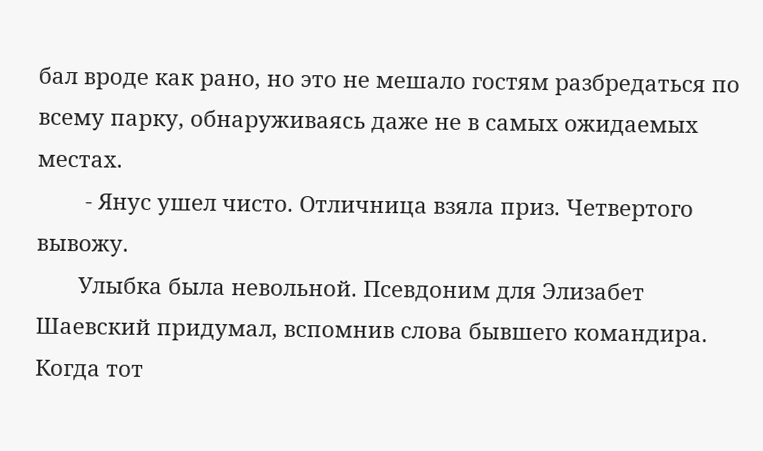бал вроде как рано, но это не мешало гостям разбредаться по всему парку, обнаруживаясь даже не в самых ожидаемых местах.
        - Янус ушел чисто. Отличница взяла приз. Четвертого вывожу.
       Улыбка была невольной. Псевдоним для Элизабет Шаевский придумал, вспомнив слова бывшего командира. Когда тот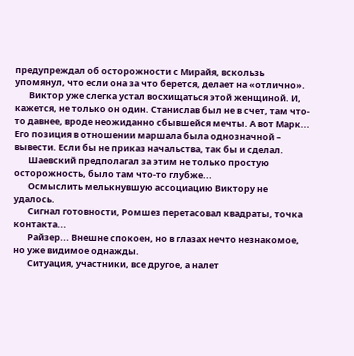предупреждал об осторожности с Мирайя, вскользь упомянул, что если она за что берется, делает на «отлично».
       Виктор уже слегка устал восхищаться этой женщиной. И, кажется, не только он один. Станислав был не в счет, там что-то давнее, вроде неожиданно сбывшейся мечты. А вот Марк... Его позиция в отношении маршала была однозначной – вывести. Если бы не приказ начальства, так бы и сделал.
       Шаевский предполагал за этим не только простую осторожность, было там что-то глубже...
       Осмыслить мелькнувшую ассоциацию Виктору не удалось.
       Сигнал готовности, Ромшез перетасовал квадраты, точка контакта...
       Райзер... Внешне спокоен, но в глазах нечто незнакомое, но уже видимое однажды.
       Ситуация, участники, все другое, а налет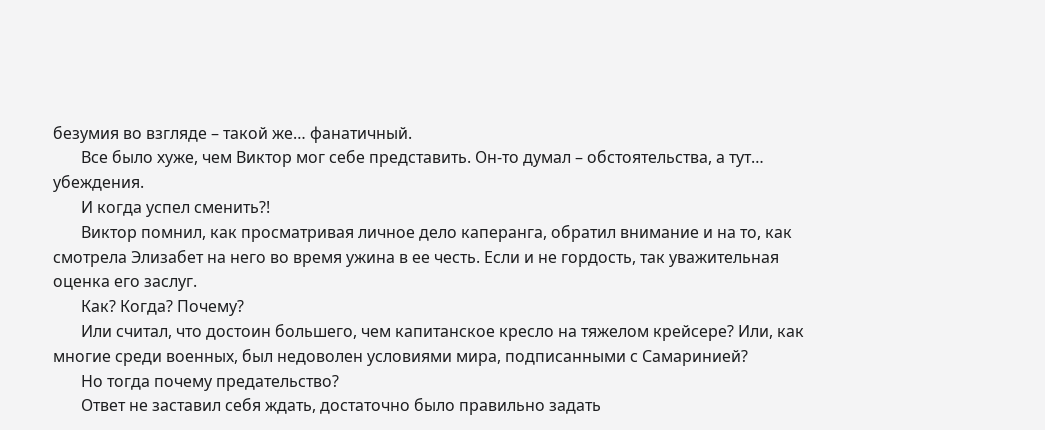безумия во взгляде – такой же… фанатичный.
       Все было хуже, чем Виктор мог себе представить. Он-то думал – обстоятельства, а тут… убеждения.
       И когда успел сменить?!
       Виктор помнил, как просматривая личное дело каперанга, обратил внимание и на то, как смотрела Элизабет на него во время ужина в ее честь. Если и не гордость, так уважительная оценка его заслуг.
       Как? Когда? Почему?
       Или считал, что достоин большего, чем капитанское кресло на тяжелом крейсере? Или, как многие среди военных, был недоволен условиями мира, подписанными с Самаринией?
       Но тогда почему предательство?
       Ответ не заставил себя ждать, достаточно было правильно задать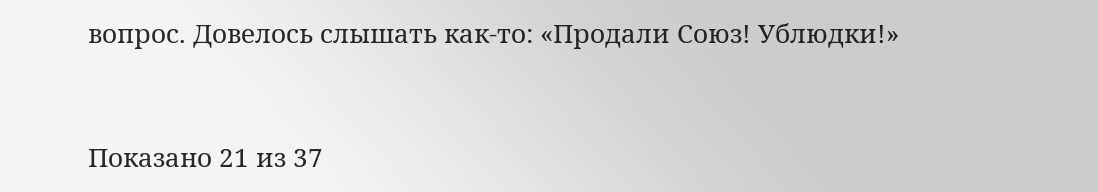вопрос. Довелось слышать как-то: «Продали Союз! Ублюдки!»


Показано 21 из 37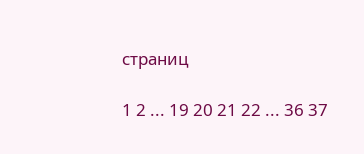страниц

1 2 ... 19 20 21 22 ... 36 37